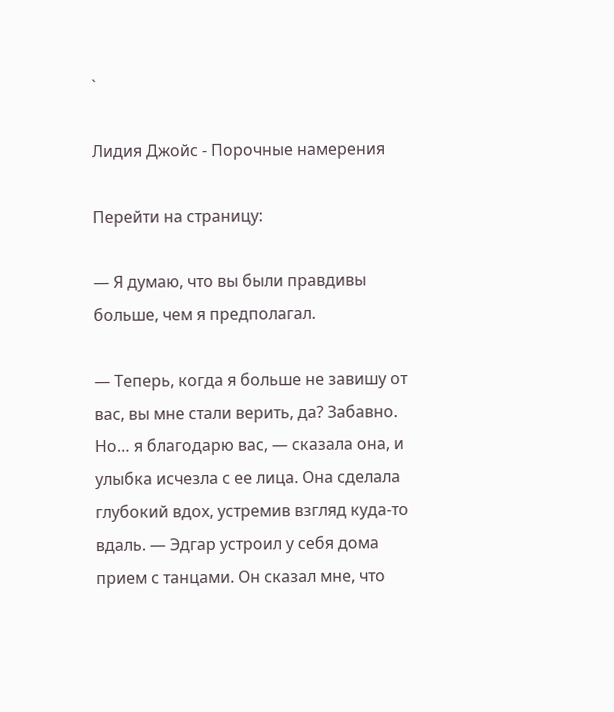`

Лидия Джойс - Порочные намерения

Перейти на страницу:

— Я думаю, что вы были правдивы больше, чем я предполагал.

— Теперь, когда я больше не завишу от вас, вы мне стали верить, да? Забавно. Но… я благодарю вас, — сказала она, и улыбка исчезла с ее лица. Она сделала глубокий вдох, устремив взгляд куда-то вдаль. — Эдгар устроил у себя дома прием с танцами. Он сказал мне, что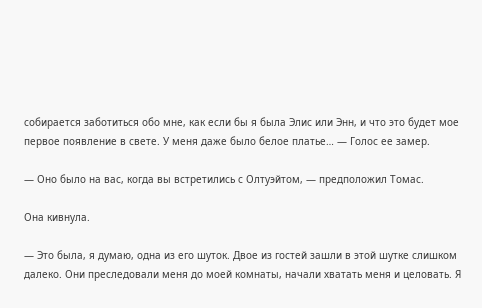собирается заботиться обо мне, как если бы я была Элис или Энн, и что это будет мое первое появление в свете. У меня даже было белое платье… — Голос ее замер.

— Оно было на вас, когда вы встретились с Олтуэйтом, — предположил Томас.

Она кивнула.

— Это была, я думаю, одна из его шуток. Двое из гостей зашли в этой шутке слишком далеко. Они преследовали меня до моей комнаты, начали хватать меня и целовать. Я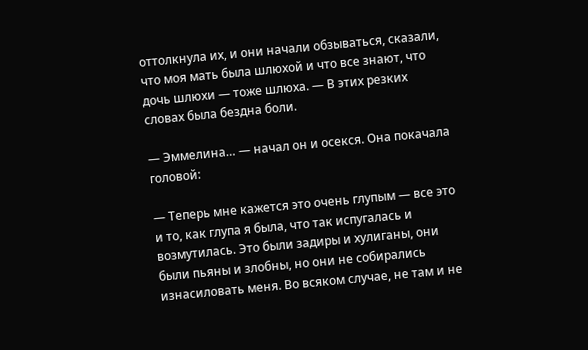оттолкнула их, и они начали обзываться, сказали, что моя мать была шлюхой и что все знают, что дочь шлюхи — тоже шлюха. — В этих резких словах была бездна боли.

— Эммелина… — начал он и осекся. Она покачала головой:

— Теперь мне кажется это очень глупым — все это и то, как глупа я была, что так испугалась и возмутилась. Это были задиры и хулиганы, они были пьяны и злобны, но они не собирались изнасиловать меня. Во всяком случае, не там и не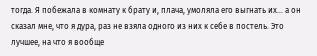тогда. Я побежала в комнату к брату и, плача, умоляла его выгнать их… а он сказал мне, что я дура, раз не взяла одного из них к себе в постель. Это лучшее, на что я вообще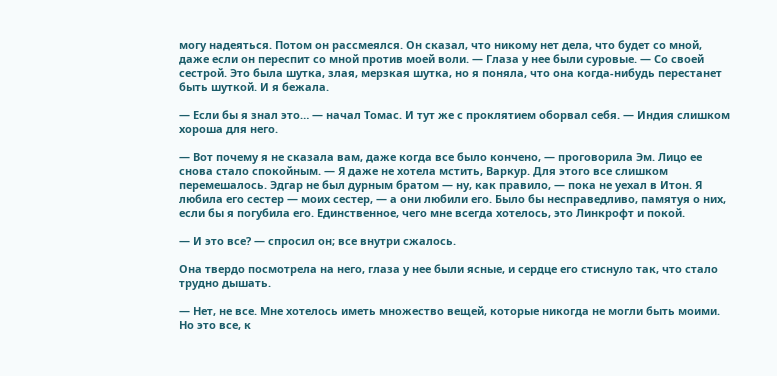могу надеяться. Потом он рассмеялся. Он сказал, что никому нет дела, что будет со мной, даже если он переспит со мной против моей воли. — Глаза у нее были суровые. — Со своей сестрой. Это была шутка, злая, мерзкая шутка, но я поняла, что она когда-нибудь перестанет быть шуткой. И я бежала.

— Если бы я знал это… — начал Томас. И тут же с проклятием оборвал себя. — Индия слишком хороша для него.

— Вот почему я не сказала вам, даже когда все было кончено, — проговорила Эм. Лицо ее снова стало спокойным. — Я даже не хотела мстить, Варкур. Для этого все слишком перемешалось. Эдгар не был дурным братом — ну, как правило, — пока не уехал в Итон. Я любила его сестер — моих сестер, — а они любили его. Было бы несправедливо, памятуя о них, если бы я погубила его. Единственное, чего мне всегда хотелось, это Линкрофт и покой.

— И это все? — спросил он; все внутри сжалось.

Она твердо посмотрела на него, глаза у нее были ясные, и сердце его стиснуло так, что стало трудно дышать.

— Нет, не все. Мне хотелось иметь множество вещей, которые никогда не могли быть моими. Но это все, к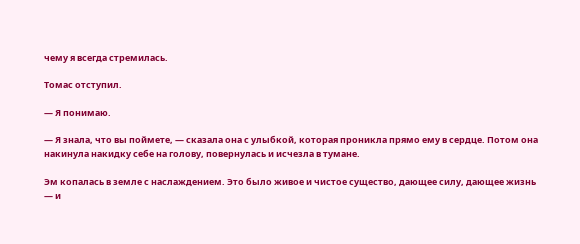чему я всегда стремилась.

Томас отступил.

— Я понимаю.

— Я знала, что вы поймете, — сказала она с улыбкой, которая проникла прямо ему в сердце. Потом она накинула накидку себе на голову, повернулась и исчезла в тумане.

Эм копалась в земле с наслаждением. Это было живое и чистое существо, дающее силу, дающее жизнь — и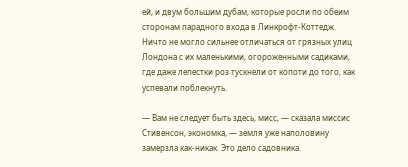ей, и двум большим дубам, которые росли по обеим сторонам парадного входа в Линкрофт-Коттедж. Ничто не могло сильнее отличаться от грязных улиц Лондона с их маленькими, огороженными садиками, где даже лепестки роз тускнели от копоти до того, как успевали поблекнуть.

— Вам не следует быть здесь, мисс, — сказала миссис Стивенсон, экономка, — земля уже наполовину замерзла как-никак. Это дело садовника.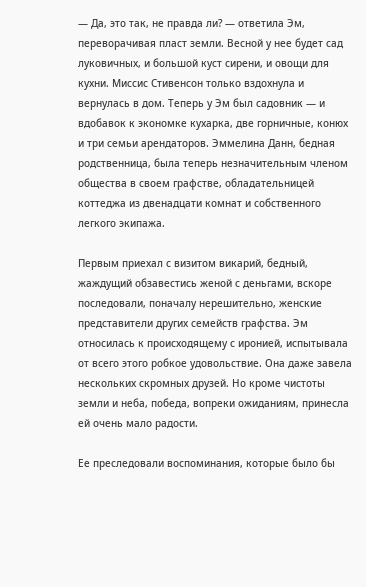— Да, это так, не правда ли? — ответила Эм, переворачивая пласт земли. Весной у нее будет сад луковичных, и большой куст сирени, и овощи для кухни. Миссис Стивенсон только вздохнула и вернулась в дом. Теперь у Эм был садовник — и вдобавок к экономке кухарка, две горничные, конюх и три семьи арендаторов. Эммелина Данн, бедная родственница, была теперь незначительным членом общества в своем графстве, обладательницей коттеджа из двенадцати комнат и собственного легкого экипажа.

Первым приехал с визитом викарий, бедный, жаждущий обзавестись женой с деньгами, вскоре последовали, поначалу нерешительно, женские представители других семейств графства. Эм относилась к происходящему с иронией, испытывала от всего этого робкое удовольствие. Она даже завела нескольких скромных друзей. Но кроме чистоты земли и неба, победа, вопреки ожиданиям, принесла ей очень мало радости.

Ее преследовали воспоминания, которые было бы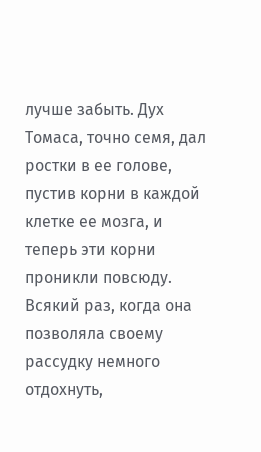лучше забыть. Дух Томаса, точно семя, дал ростки в ее голове, пустив корни в каждой клетке ее мозга, и теперь эти корни проникли повсюду. Всякий раз, когда она позволяла своему рассудку немного отдохнуть,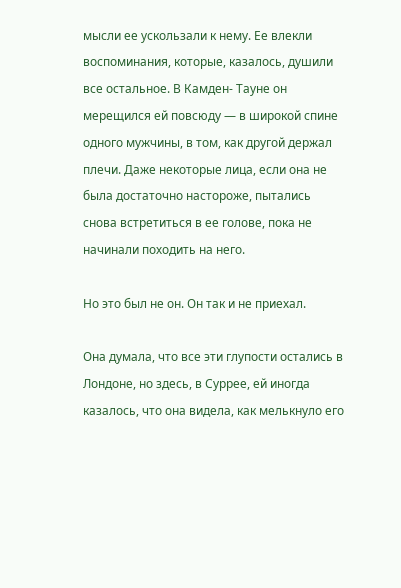мысли ее ускользали к нему. Ее влекли воспоминания, которые, казалось, душили все остальное. В Камден- Тауне он мерещился ей повсюду — в широкой спине одного мужчины, в том, как другой держал плечи. Даже некоторые лица, если она не была достаточно настороже, пытались снова встретиться в ее голове, пока не начинали походить на него.

Но это был не он. Он так и не приехал.

Она думала, что все эти глупости остались в Лондоне, но здесь, в Суррее, ей иногда казалось, что она видела, как мелькнуло его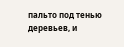пальто под тенью деревьев, и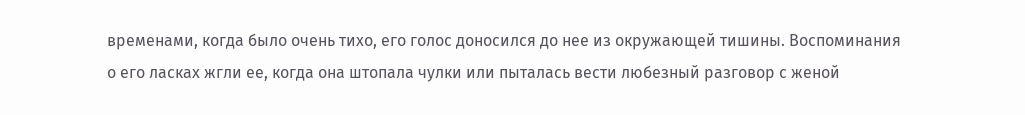временами, когда было очень тихо, его голос доносился до нее из окружающей тишины. Воспоминания о его ласках жгли ее, когда она штопала чулки или пыталась вести любезный разговор с женой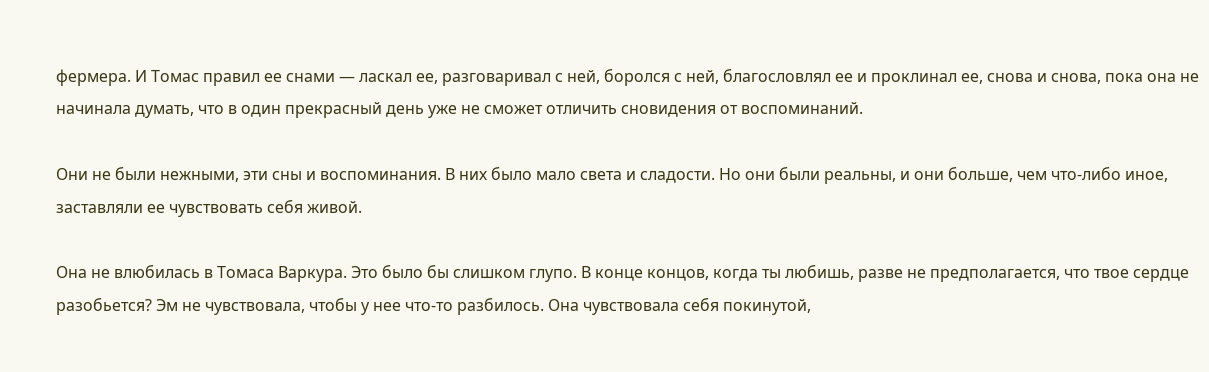фермера. И Томас правил ее снами — ласкал ее, разговаривал с ней, боролся с ней, благословлял ее и проклинал ее, снова и снова, пока она не начинала думать, что в один прекрасный день уже не сможет отличить сновидения от воспоминаний.

Они не были нежными, эти сны и воспоминания. В них было мало света и сладости. Но они были реальны, и они больше, чем что-либо иное, заставляли ее чувствовать себя живой.

Она не влюбилась в Томаса Варкура. Это было бы слишком глупо. В конце концов, когда ты любишь, разве не предполагается, что твое сердце разобьется? Эм не чувствовала, чтобы у нее что-то разбилось. Она чувствовала себя покинутой,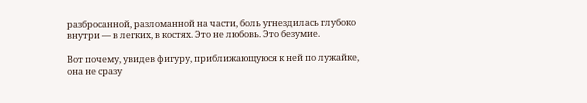разбросанной, разломанной на части, боль угнездилась глубоко внутри — в легких, в костях. Это не любовь. Это безумие.

Вот почему, увидев фигуру, приближающуюся к ней по лужайке, она не сразу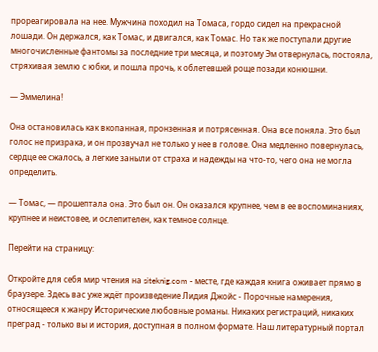прореагировала на нее. Мужчина походил на Томаса, гордо сидел на прекрасной лошади. Он держался, как Томас, и двигался, как Томас. Но так же поступали другие многочисленные фантомы за последние три месяца, и поэтому Эм отвернулась, постояла, стряхивая землю с юбки, и пошла прочь, к облетевшей роще позади конюшни.

— Эммелина!

Она остановилась как вкопанная, пронзенная и потрясенная. Она все поняла. Это был голос не призрака, и он прозвучал не только у нее в голове. Она медленно повернулась, сердце ее сжалось, а легкие заныли от страха и надежды на что-то, чего она не могла определить.

— Томас, — прошептала она. Это был он. Он оказался крупнее, чем в ее воспоминаниях, крупнее и неистовее, и ослепителен, как темное солнце.

Перейти на страницу:

Откройте для себя мир чтения на siteknig.com - месте, где каждая книга оживает прямо в браузере. Здесь вас уже ждёт произведение Лидия Джойс - Порочные намерения, относящееся к жанру Исторические любовные романы. Никаких регистраций, никаких преград - только вы и история, доступная в полном формате. Наш литературный портал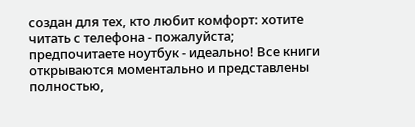создан для тех, кто любит комфорт: хотите читать с телефона - пожалуйста; предпочитаете ноутбук - идеально! Все книги открываются моментально и представлены полностью,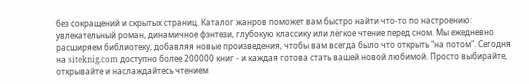без сокращений и скрытых страниц. Каталог жанров поможет вам быстро найти что-то по настроению: увлекательный роман, динамичное фэнтези, глубокую классику или лёгкое чтение перед сном. Мы ежедневно расширяем библиотеку, добавляя новые произведения, чтобы вам всегда было что открыть "на потом". Сегодня на siteknig.com доступно более 200000 книг - и каждая готова стать вашей новой любимой. Просто выбирайте, открывайте и наслаждайтесь чтением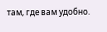там, где вам удобно.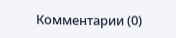Комментарии (0)